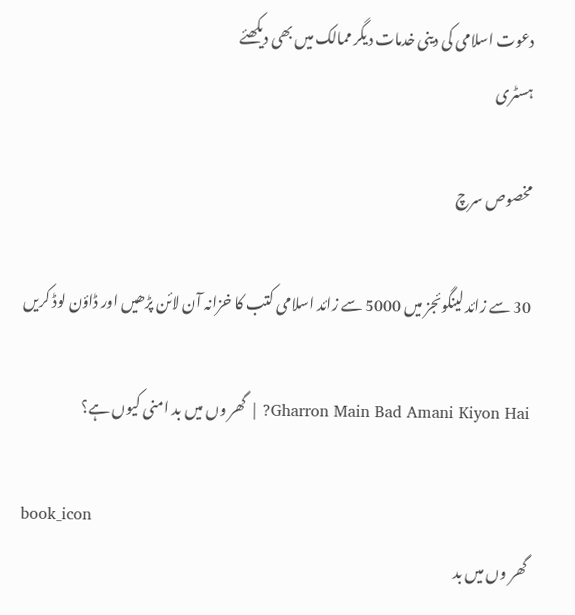دعوت اسلامی کی دینی خدمات دیگر ممالک میں بھی دیکھئے
ہسٹری

مخصوص سرچ

30 سے زائد لینگوئجز میں 5000 سے زائد اسلامی کتب کا خزانہ آن لائن پڑھیں اور ڈاؤن لوڈ کریں

Gharron Main Bad Amani Kiyon Hai? | گھر وں میں بد امنی کیوں ہے؟

book_icon
گھر وں میں بد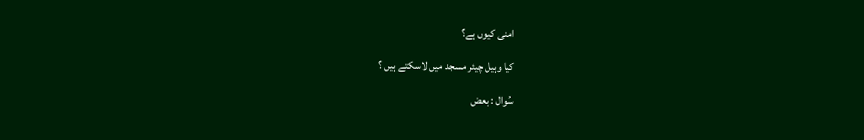امنی کیوں ہے؟

کیا وہیل چیئر مسجد میں لاسکتے ہیں ؟

سُوال : بعض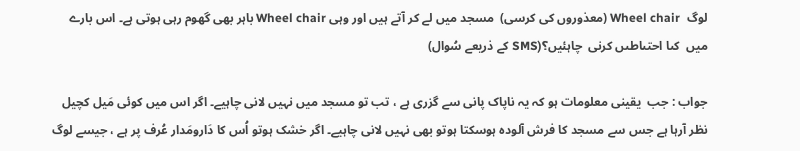لوگ  Wheel chair (معذوروں کی کرسی)  مسجد میں لے کر آتے ہیں اور وہی Wheel chair باہر بھی گھوم رہی ہوتی ہے۔ اس بارے میں  کىا احتىاطىں کرنی  چاہئیں؟(SMS کے ذریعے سُوال)

جواب : جب  یقینی معلومات ہو کہ یہ ناپاک پانی سے گزری ہے ، تب تو مسجد میں نہیں لانی چاہیے۔ اگر اس میں کوئی مَیل کچیل نظر آرہا ہے جس سے مسجد کا فرش آلودہ ہوسکتا ہوتو بھی نہیں لانی چاہیے۔ اگر خشک ہوتو اُس کا دَارومَدار عُرف پر ہے ، جیسے لوگ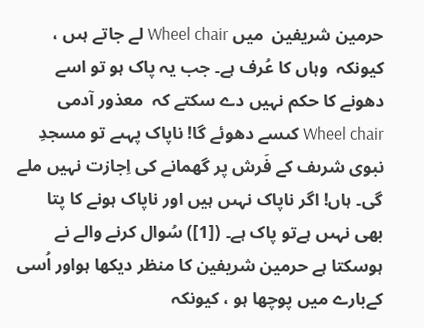حرمین شریفین  میں Wheel chair لے جاتے ہىں ، کیونکہ  وہاں کا عُرف ہے۔ جب یہ پاک ہو تو اسے دھونے کا حکم نہیں دے سکتے کہ  معذور آدمى Wheel chair کىسے دھوئے گا! ناپاک پہىے تو مسجدِ نبوى شرىف کے فَرش پر گھمانے کی اِجازت نہیں ملے گی۔ ہاں! اگر ناپاک نہىں ہیں اور ناپاک ہونے کا پتا بھی نہىں ہےتو پاک ہے۔ ([1]) سُوال کرنے والے نے ہوسکتا ہے حرمین شریفین کا منظر دیکھا ہواور اُسی کےبارے میں پوچھا ہو ، کیونکہ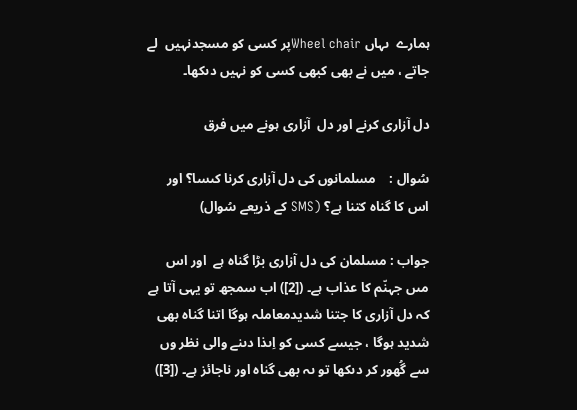ہمارے  ىہاں Wheel chairپر کسى کو مسجدنہیں  لے جاتے ، میں نے بھى کبھى کسی کو نہیں دىکھا۔

دل آزاری کرنے اور دل  آزاری ہونے میں فرق

سُوال :    مسلمانوں کى دل آزارى کرنا کىسا؟ اور اس کا گناہ کتنا ہے؟ (SMS کے ذریعے سُوال)

جواب : مسلمان کى دل آزارى بڑا گناہ ہے  اور اس مىں جہنّم کا عذاب ہے۔ ([2]) اب سمجھ تو یہی آتا ہے کہ دل آزاری کا جتنا شدیدمعاملہ ہوگا اتنا گناہ بھی شدید ہوگا ، جیسے کسی کو اِىذا دىنے والى نظر وں سے گُھور کر دىکھا تو ىہ بھى گناہ اور ناجائز ہے۔ ([3])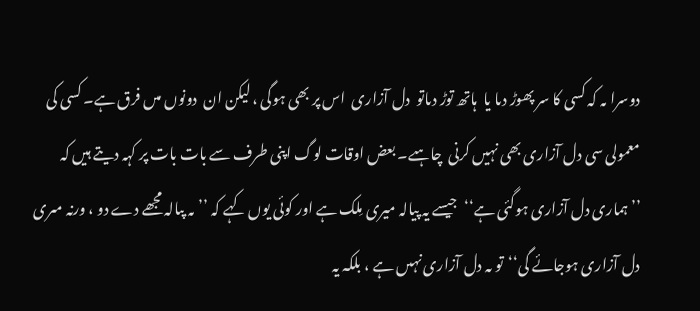دوسرا ىہ کہ کسی کا سر پھوڑ دىا یا  ہاتھ توڑ دىاتو  دل آزارى  اس پر بھى ہوگی ، لیکن ان  دونوں مىں فرق ہے۔ کسی کی معمولى سی دل آزارى بھی نہیں کرنی  چاہىے۔ بعض اوقات لوگ اپنى طرف سے بات بات پر کہہ دیتے ہیں کہ ’’ہماری دل آزاری ہوگئی ہے‘‘  جیسے یہ پیالہ میری مِلک ہے اور کوئی یوں کہے کہ ’’ىہ پىالہ مجھے دے دو ، ورنہ مىرى دل آزارى ہوجائے گى‘‘تو ىہ دل آزارى نہىں ہے ، بلکہ یہ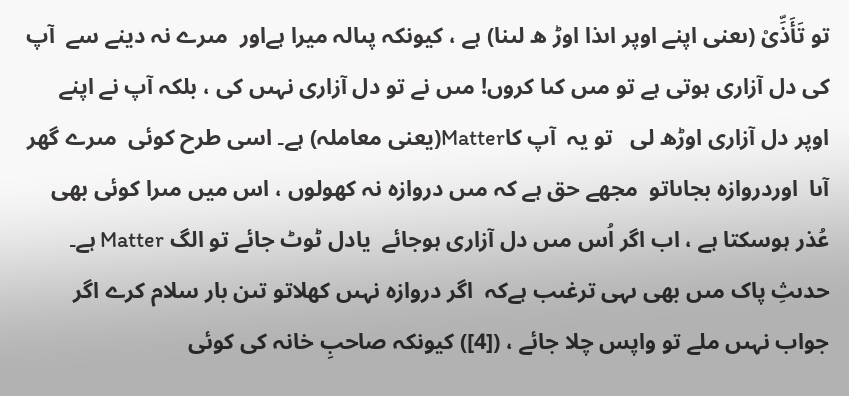تو تَأَذِّىْ (ىعنى اپنے اوپر اىذا اوڑ ھ لىنا) ہے ، کیونکہ پىالہ میرا ہےاور  مىرے نہ دینے سے  آپ کى دل آزارى ہوتی ہے تو مىں کىا کروں! مىں نے تو دل آزارى نہىں کى ، بلکہ آپ نے اپنے اوپر دل آزاری اوڑھ لی   تو یہ  آپ کاMatter(یعنی معاملہ) ہے۔ اسی طرح کوئی  مىرے گھر آىا  اوردروازہ بجاىاتو  مجھے حق ہے کہ مىں دروازہ نہ کھولوں ، اس میں مىرا کوئى بھى عُذر ہوسکتا ہے ، اب اگر اُس مىں دل آزارى ہوجائے  یادل ٹوٹ جائے تو الگ Matter ہے۔ حدىثِ پاک مىں بھى ىہى ترغىب ہےکہ  اگر دروازہ نہىں کھلاتو تىن بار سلام کرے اگر جواب نہىں ملے تو واپس چلا جائے ، ([4]) کیونکہ صاحبِ خانہ کی کوئى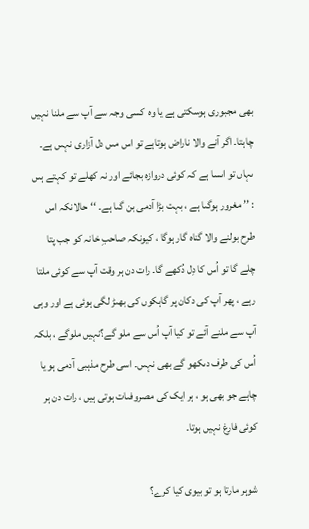بھى مجبورى ہوسکتى ہے یا وہ  کسی وجہ سے آپ سے ملنا نہیں چاہتا۔ اگر آنے والا ناراض ہوتاہے تو اس مىں دل آزارى نہىں ہے۔ ىہاں تو اىسا ہے کہ کوئى دروازہ بجائے اور نہ کھلے تو کہتے ہىں : ’’ مغرور ہوگىا ہے ، بہت بڑا آدمى بن گىا ہے۔ ‘‘حالانکہ اس طرح بولنے والا گناہ گار ہوگا ، کیونکہ صاحبِ خانہ کو جب پتا چلے گا تو اُس کا دِل دُکھے گا۔ رات دن ہر وقت آپ سے کوئى ملتا رہے ، پھر آپ کى دکان پر گاہکوں کى بھىڑ لگى ہوئى ہے اور وہی آپ سے ملنے آئے تو کیا آپ اُس سے ملو گے؟نہیں ملوگے ، بلکہ اُس کى طرف دىکھو گے بھى نہىں۔ اسی طرح مذہبى آدمى ہو یا چاہے جو بھى ہو ، ہر ایک کى مصروفىات ہوتى ہیں ، رات دن ہر کوئی فارغ نہیں ہوتا۔

شوہر مارتا ہو تو بیوی کیا کرے؟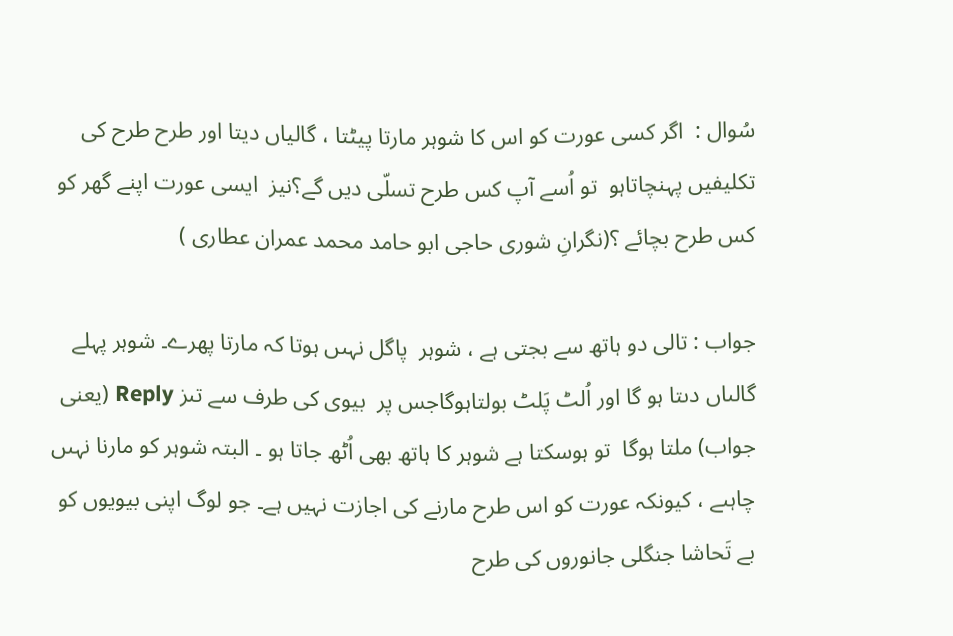سُوال :  اگر کسی عورت کو اس کا شوہر مارتا پیٹتا ، گالیاں دیتا اور طرح طرح کی تکلیفیں پہنچاتاہو  تو اُسے آپ کس طرح تسلّی دیں گے؟نیز  ایسی عورت اپنے گھر کو کس طرح بچائے ؟(نگرانِ شوری حاجی ابو حامد محمد عمران عطاری )

جواب : تالى دو ہاتھ سے بجتى ہے ، شوہر  پاگل نہىں ہوتا کہ مارتا پھرے۔ شوہر پہلے گالىاں دىتا ہو گا اور اُلٹ پَلٹ بولتاہوگاجس پر  بیوی کی طرف سے تىز Reply (یعنی جواب) ملتا ہوگا  تو ہوسکتا ہے شوہر کا ہاتھ بھى اُٹھ جاتا ہو ۔ البتہ شوہر کو مارنا نہىں چاہىے ، کیونکہ عورت کو اس طرح مارنے کی اجازت نہیں ہے۔ جو لوگ اپنی بیویوں کو بے تَحاشا جنگلی جانوروں کی طرح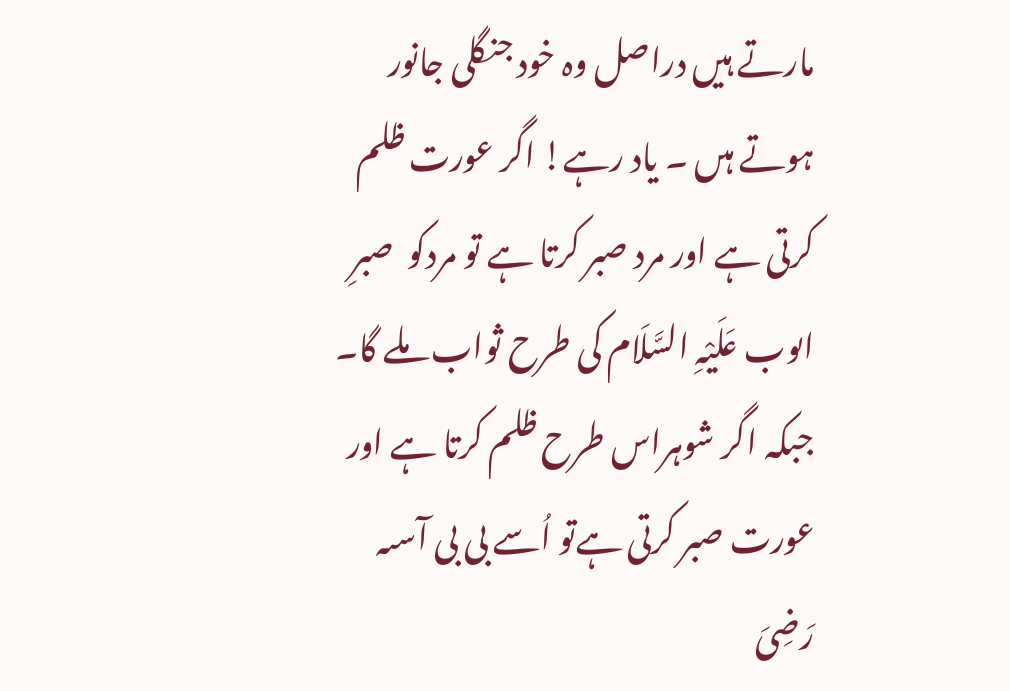مارتے ہیں دراصل وہ خود جنگلى جانور ہوتے ہىں ۔ یاد رہے! اگر عورت ظلم  کرتى ہے اور مرد صبر کرتا ہے تو مردکو  صبرِ اىوب عَلَیْہِ السَّلَام کى طرح ثواب ملے گا۔ جبکہ اگر شوہراس طرح ظلم کرتا ہے اور عورت صبر کرتی ہےتو اُسے بى بى آسىہ رَضِیَ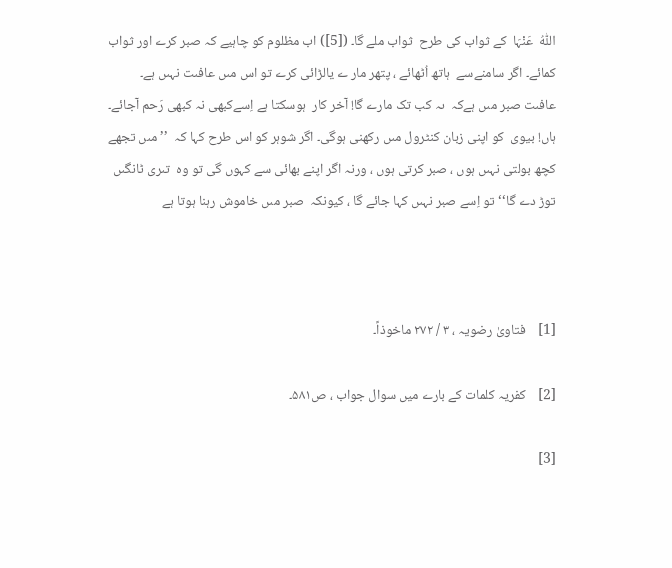اللّٰہُ  عَنْہَا  کے ثواب کى طرح  ثواب ملے گا۔ ([5]) اب مظلوم کو چاہیے کہ صبر کرے اور ثواب کمائے۔ اگر سامنےسے  ہاتھ اُٹھائے ، پتھر مار ے یالڑائى کرے تو اس مىں عافىت نہىں ہے۔ عافىت صبر مىں ہےکہ  ىہ کب تک مارے گا! آخر کار  ہوسکتا ہے اِسےکبھى نہ کبھى رَحم آجائے۔ ہاں! بیوی  کو اپنی زبان کنٹرول مىں رکھنی ہوگی۔ اگر شوہر کو اس طرح کہا کہ  ’’مىں تجھے کچھ بولتى نہىں ہوں ، صبر کرتى ہوں ، ورنہ اگر اپنے بھائى سے کہوں گی تو وہ  تىرى ٹانگىں توڑ دے گا‘‘تو اِسے صبر نہىں کہا جائے گا ، کیونکہ  صبر مىں خاموش رہنا ہوتا ہے



[1]    فتاویٰ رضویہ ، ۳ / ۲۷۲ ماخوذاً۔

[2]    کفریہ کلمات کے بارے میں سوال جواب ، ص۵۸۱۔

[3]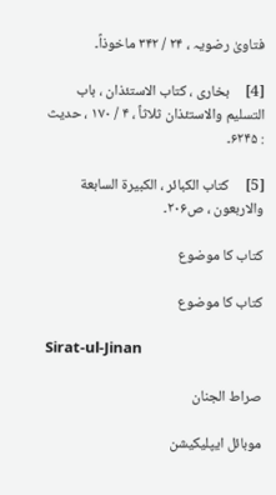فتاویٰ رضویہ ، ۲۴ / ۳۴۲ ماخوذاً۔

[4]     بخاری ، کتاب الاستئذان ، باب التسلیم والاستئذان ثلاثاً ، ۴ / ۱۷۰ ، حدیث : ۶۲۴۵۔

[5]     کتاب الکبائر ، الکبیرة السابعة والاربعون ، ص۲۰۶۔

کتاب کا موضوع

کتاب کا موضوع

Sirat-ul-Jinan

صراط الجنان

موبائل ایپلیکیشن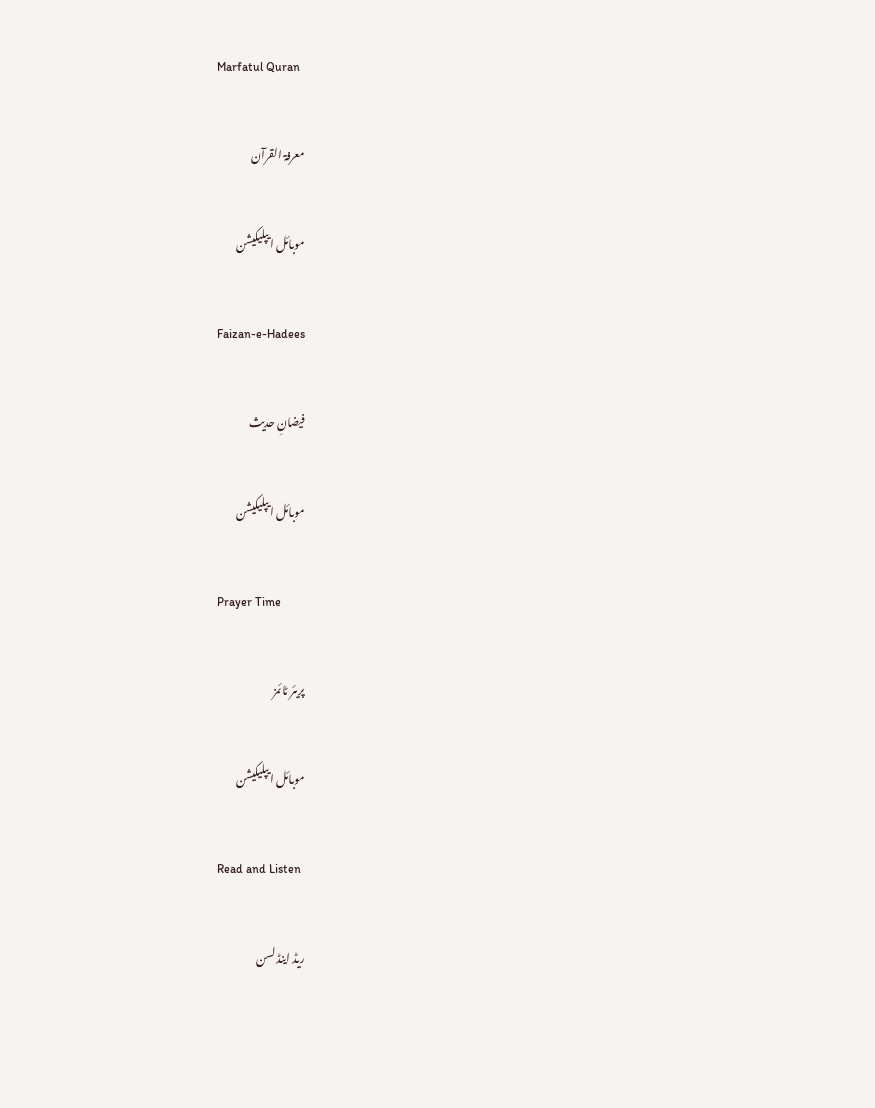Marfatul Quran

معرفۃ القرآن

موبائل ایپلیکیشن

Faizan-e-Hadees

فیضانِ حدیث

موبائل ایپلیکیشن

Prayer Time

پریئر ٹائمز

موبائل ایپلیکیشن

Read and Listen

ریڈ اینڈ لسن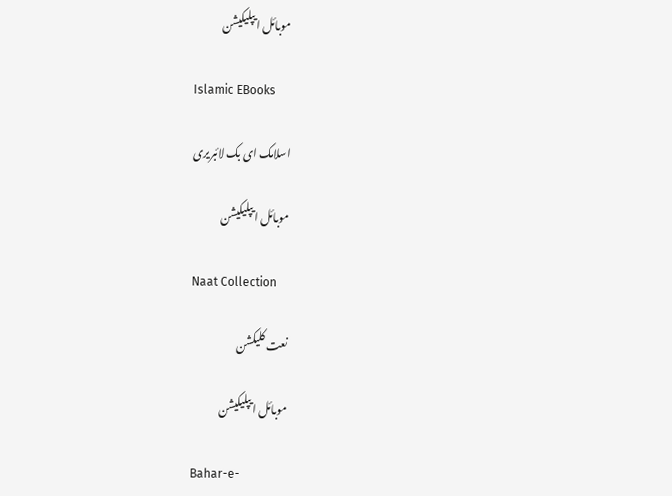موبائل ایپلیکیشن

Islamic EBooks

اسلامک ای بک لائبریری

موبائل ایپلیکیشن

Naat Collection

نعت کلیکشن

موبائل ایپلیکیشن

Bahar-e-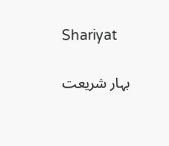Shariyat

بہار شریعت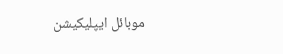موبائل ایپلیکیشن